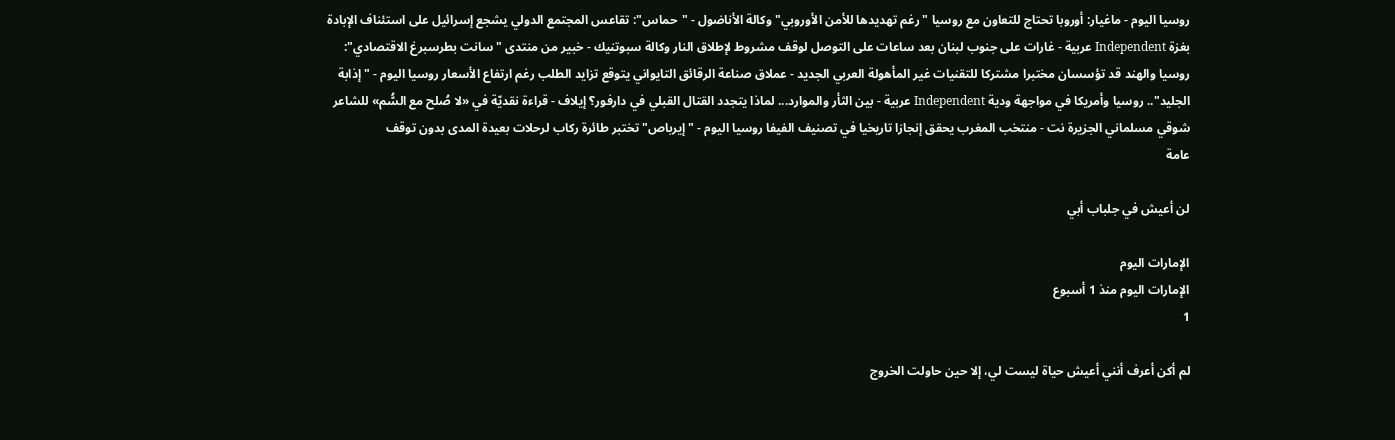روسيا اليوم - ماغيار: أوروبا تحتاج للتعاون مع روسيا "رغم تهديدها للأمن الأوروبي" وكالة الأناضول - "حماس": تقاعس المجتمع الدولي يشجع إسرائيل على استئناف الإبادة بغزة Independent عربية - غارات على جنوب لبنان بعد ساعات على التوصل لوقف مشروط لإطلاق النار وكالة سبوتنيك - خبير من منتدى "سانت بطرسبرغ الاقتصادي": روسيا والهند قد تؤسسان مختبرا مشتركا للتقنيات غير المأهولة العربي الجديد - عملاق صناعة الرقائق التايواني يتوقع تزايد الطلب رغم ارتفاع الأسعار روسيا اليوم - "إذابة الجليد".. روسيا وأمريكا في مواجهة ودية Independent عربية - بين الثأر والموارد... لماذا يتجدد القتال القبلي في دارفور؟ إيلاف - قراءة نقديّة في «لا صُلح مع السُّم» للشاعر شوقي مسلماني الجزيرة نت - منتخب المغرب يحقق إنجازا تاريخيا في تصنيف الفيفا روسيا اليوم - "إيرباص" تختبر طائرة ركاب لرحلات بعيدة المدى بدون توقف
عامة

لن أعيش في جلباب أبي

الإمارات اليوم
الإمارات اليوم منذ 1 أسبوع
1

لم أكن أعرف أنني أعيش حياة ليست لي، إلا حين حاولت الخروج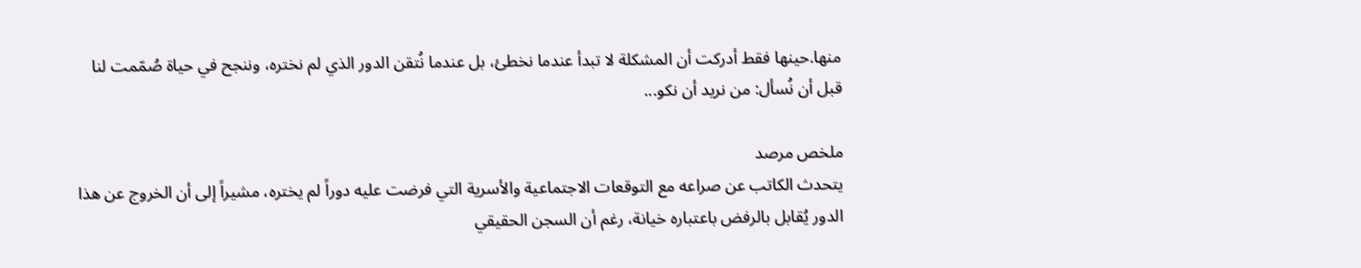منها.حينها فقط أدركت أن المشكلة لا تبدأ عندما نخطئ، بل عندما نُتقن الدور الذي لم نختره، وننجح في حياة صُمّمت لنا قبل أن نُسأل: من نريد أن نكو...

ملخص مرصد
يتحدث الكاتب عن صراعه مع التوقعات الاجتماعية والأسرية التي فرضت عليه دوراً لم يختره، مشيراً إلى أن الخروج عن هذا الدور يُقابل بالرفض باعتباره خيانة، رغم أن السجن الحقيقي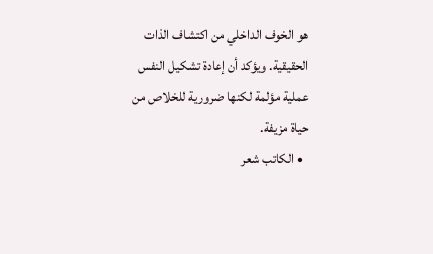هو الخوف الداخلي من اكتشاف الذات الحقيقية. ويؤكد أن إعادة تشكيل النفس عملية مؤلمة لكنها ضرورية للخلاص من حياة مزيفة.
  • الكاتب شعر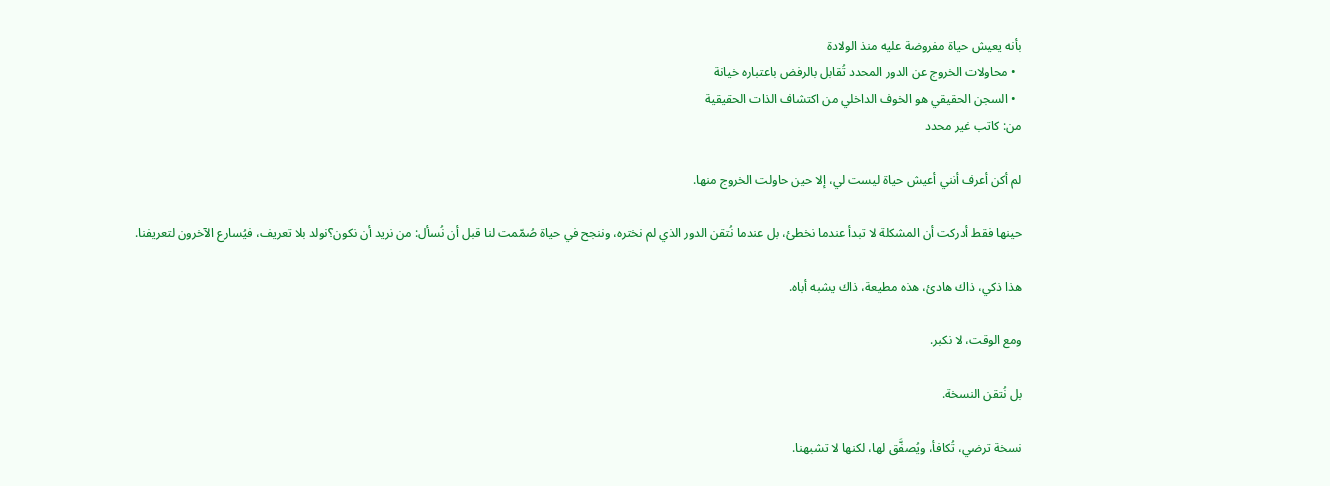بأنه يعيش حياة مفروضة عليه منذ الولادة
  • محاولات الخروج عن الدور المحدد تُقابل بالرفض باعتباره خيانة
  • السجن الحقيقي هو الخوف الداخلي من اكتشاف الذات الحقيقية
من: كاتب غير محدد

لم أكن أعرف أنني أعيش حياة ليست لي، إلا حين حاولت الخروج منها.

حينها فقط أدركت أن المشكلة لا تبدأ عندما نخطئ، بل عندما نُتقن الدور الذي لم نختره، وننجح في حياة صُمّمت لنا قبل أن نُسأل: من نريد أن نكون؟نولد بلا تعريف، فيُسارع الآخرون لتعريفنا.

هذا ذكي، ذاك هادئ، هذه مطيعة، ذاك يشبه أباه.

ومع الوقت، لا نكبر.

بل نُتقن النسخة.

نسخة ترضي، تُكافأ، ويُصفَّق لها، لكنها لا تشبهنا.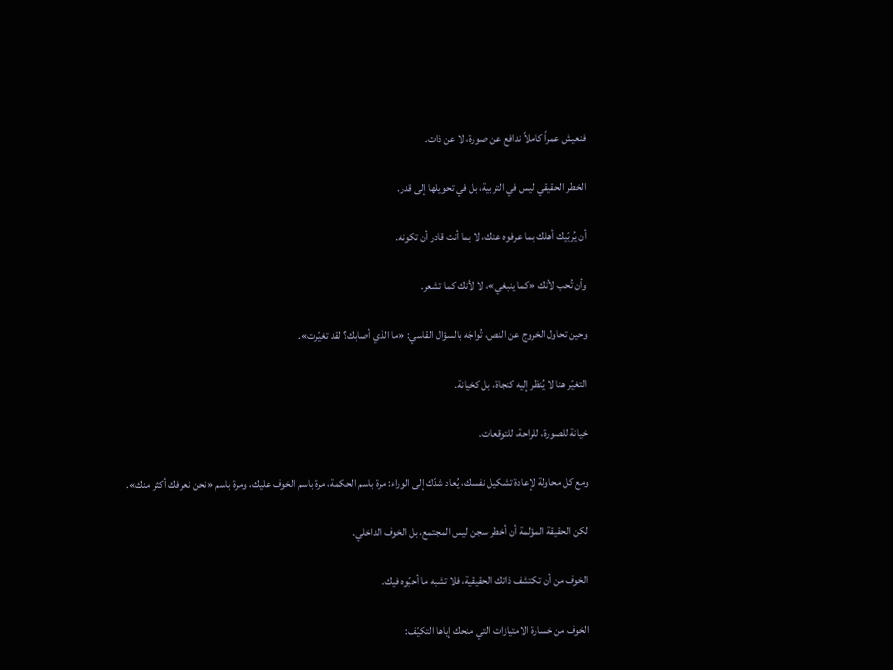فنعيش عمراً كاملاً ندافع عن صورة، لا عن ذات.

الخطر الحقيقي ليس في التربية، بل في تحويلها إلى قدر.

أن يُربّيك أهلك بما عرفوه عنك، لا بما أنت قادر أن تكونه.

وأن تُحب لأنك «كما ينبغي»، لا لأنك كما تشعر.

وحين تحاول الخروج عن النص، تُواجَه بالسؤال القاسي: «ما الذي أصابك؟ لقد تغيّرت».

التغيّر هنا لا يُنظر إليه كنجاة، بل كخيانة.

خيانة للصورة، للراحة، للتوقعات.

ومع كل محاولة لإعادة تشكيل نفسك، يُعاد شدّك إلى الوراء: مرة باسم الحكمة، مرة باسم الخوف عليك، ومرة باسم «نحن نعرفك أكثر منك».

لكن الحقيقة المؤلمة أن أخطر سجن ليس المجتمع، بل الخوف الداخلي.

الخوف من أن تكتشف ذاتك الحقيقية، فلا تشبه ما أحبّوه فيك.

الخوف من خسارة الامتيازات التي منحك إياها التكيّف: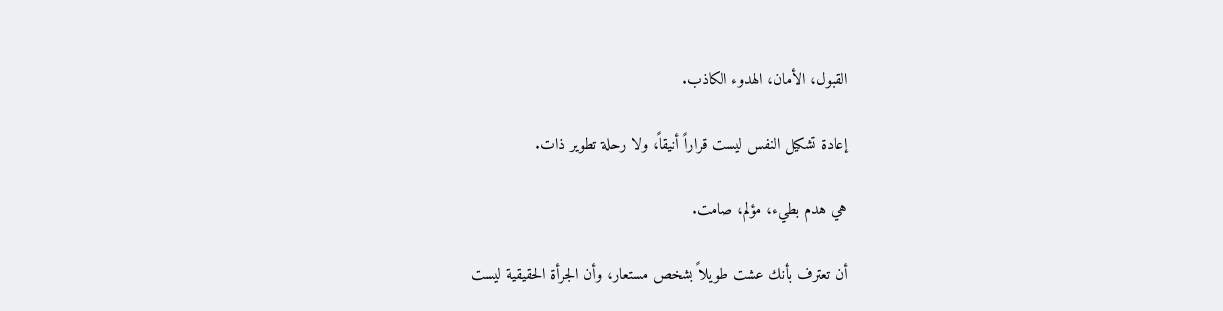القبول، الأمان، الهدوء الكاذب.

إعادة تشكيل النفس ليست قراراً أنيقاً، ولا رحلة تطوير ذات.

هي هدم بطيء، مؤلم، صامت.

أن تعترف بأنك عشت طويلاً بشخص مستعار، وأن الجرأة الحقيقية ليست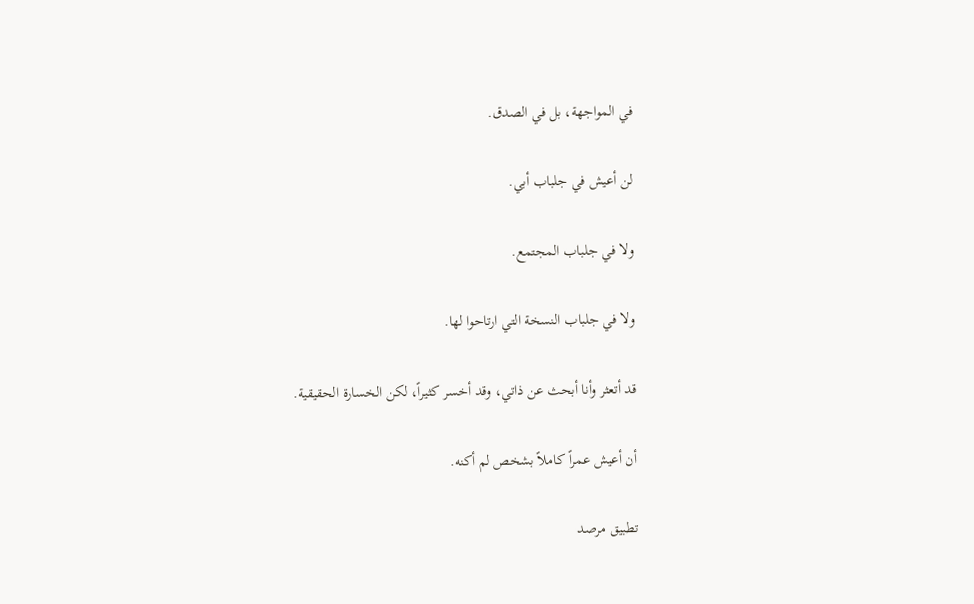في المواجهة، بل في الصدق.

لن أعيش في جلباب أبي.

ولا في جلباب المجتمع.

ولا في جلباب النسخة التي ارتاحوا لها.

قد أتعثر وأنا أبحث عن ذاتي، وقد أخسر كثيراً، لكن الخسارة الحقيقية.

أن أعيش عمراً كاملاً بشخص لم أكنه.

تطبيق مرصد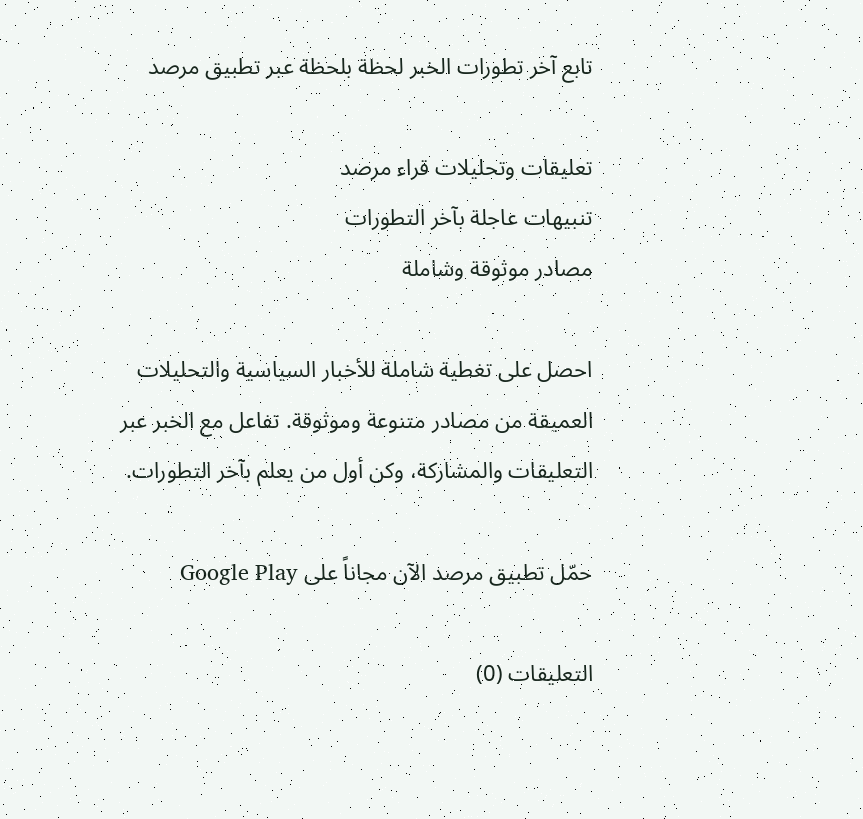تابع آخر تطورات الخبر لحظة بلحظة عبر تطبيق مرصد

تعليقات وتحليلات قراء مرصد
تنبيهات عاجلة بآخر التطورات
مصادر موثوقة وشاملة

احصل على تغطية شاملة للأخبار السياسية والتحليلات العميقة من مصادر متنوعة وموثوقة. تفاعل مع الخبر عبر التعليقات والمشاركة، وكن أول من يعلم بآخر التطورات.

حمّل تطبيق مرصد الآن مجاناً على Google Play

التعليقات (0)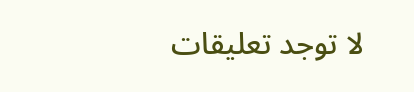لا توجد تعليقات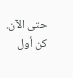حتى الآن. كن أول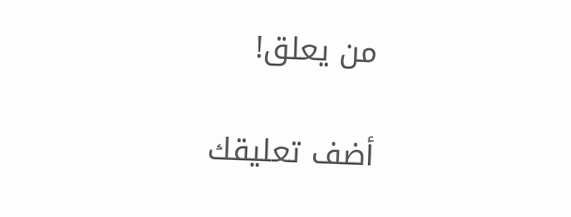من يعلق!

أضف تعليقك